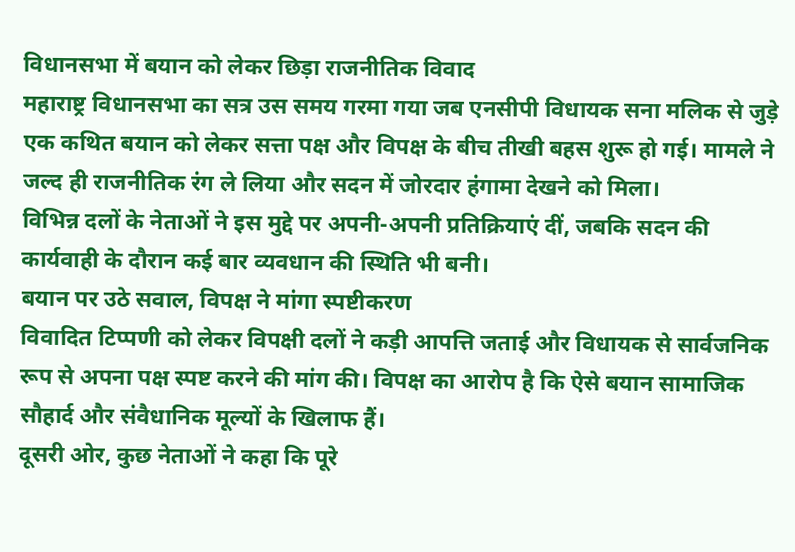विधानसभा में बयान को लेकर छिड़ा राजनीतिक विवाद
महाराष्ट्र विधानसभा का सत्र उस समय गरमा गया जब एनसीपी विधायक सना मलिक से जुड़े एक कथित बयान को लेकर सत्ता पक्ष और विपक्ष के बीच तीखी बहस शुरू हो गई। मामले ने जल्द ही राजनीतिक रंग ले लिया और सदन में जोरदार हंगामा देखने को मिला।
विभिन्न दलों के नेताओं ने इस मुद्दे पर अपनी-अपनी प्रतिक्रियाएं दीं, जबकि सदन की कार्यवाही के दौरान कई बार व्यवधान की स्थिति भी बनी।
बयान पर उठे सवाल, विपक्ष ने मांगा स्पष्टीकरण
विवादित टिप्पणी को लेकर विपक्षी दलों ने कड़ी आपत्ति जताई और विधायक से सार्वजनिक रूप से अपना पक्ष स्पष्ट करने की मांग की। विपक्ष का आरोप है कि ऐसे बयान सामाजिक सौहार्द और संवैधानिक मूल्यों के खिलाफ हैं।
दूसरी ओर, कुछ नेताओं ने कहा कि पूरे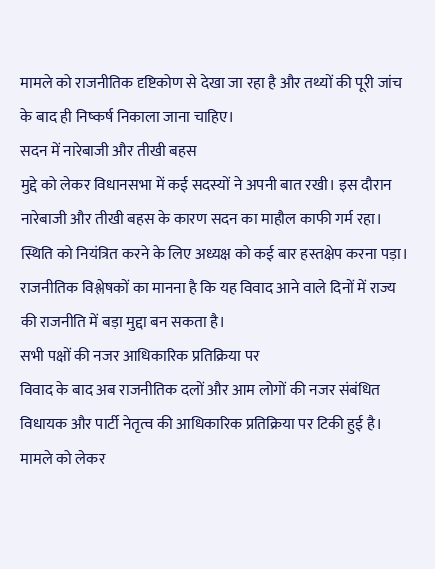मामले को राजनीतिक दृष्टिकोण से देखा जा रहा है और तथ्यों की पूरी जांच के बाद ही निष्कर्ष निकाला जाना चाहिए।
सदन में नारेबाजी और तीखी बहस
मुद्दे को लेकर विधानसभा में कई सदस्यों ने अपनी बात रखी। इस दौरान नारेबाजी और तीखी बहस के कारण सदन का माहौल काफी गर्म रहा। स्थिति को नियंत्रित करने के लिए अध्यक्ष को कई बार हस्तक्षेप करना पड़ा।
राजनीतिक विश्लेषकों का मानना है कि यह विवाद आने वाले दिनों में राज्य की राजनीति में बड़ा मुद्दा बन सकता है।
सभी पक्षों की नजर आधिकारिक प्रतिक्रिया पर
विवाद के बाद अब राजनीतिक दलों और आम लोगों की नजर संबंधित विधायक और पार्टी नेतृत्व की आधिकारिक प्रतिक्रिया पर टिकी हुई है। मामले को लेकर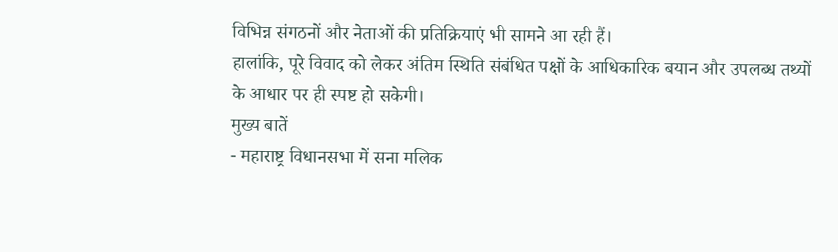विभिन्न संगठनों और नेताओं की प्रतिक्रियाएं भी सामने आ रही हैं।
हालांकि, पूरे विवाद को लेकर अंतिम स्थिति संबंधित पक्षों के आधिकारिक बयान और उपलब्ध तथ्यों के आधार पर ही स्पष्ट हो सकेगी।
मुख्य बातें
- महाराष्ट्र विधानसभा में सना मलिक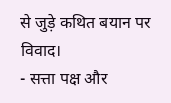से जुड़े कथित बयान पर विवाद।
- सत्ता पक्ष और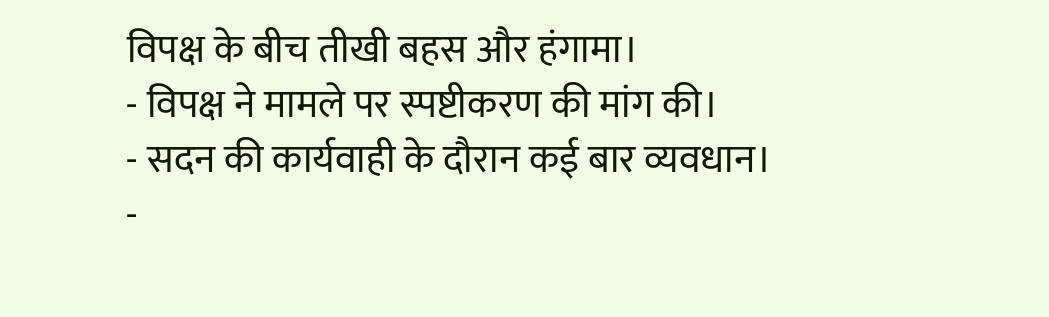विपक्ष के बीच तीखी बहस और हंगामा।
- विपक्ष ने मामले पर स्पष्टीकरण की मांग की।
- सदन की कार्यवाही के दौरान कई बार व्यवधान।
-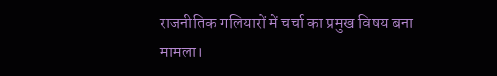राजनीतिक गलियारों में चर्चा का प्रमुख विषय बना मामला।